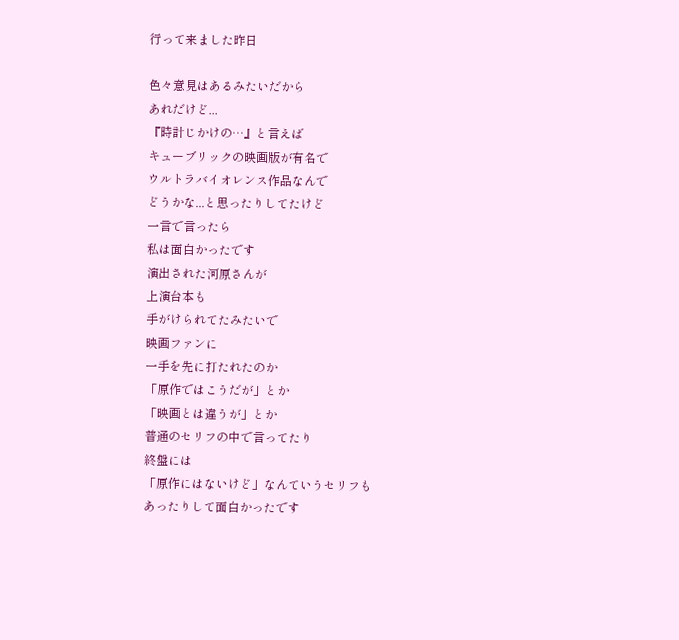行って来ました昨日

色々意見はあるみたいだから
あれだけど...
『時計じかけの…』と言えば
キューブリックの映画版が有名で
ウルトラバイオレンス作品なんで
どうかな...と思ったりしてたけど
一言で言ったら
私は面白かったです
演出された河原さんが
上演台本も
手がけられてたみたいで
映画ファンに
一手を先に打たれたのか
「原作ではこうだが」とか
「映画とは違うが」とか
普通のセリフの中で言ってたり
終盤には
「原作にはないけど」なんていうセリフも
あったりして面白かったです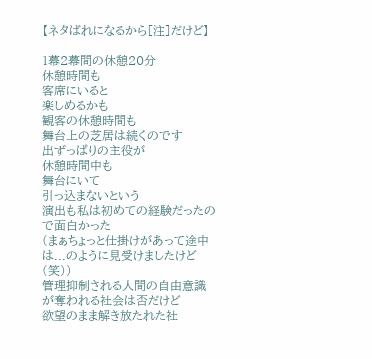【ネタばれになるから[注]だけど】

1幕2幕間の休憩20分
休憩時間も
客席にいると
楽しめるかも
観客の休憩時間も
舞台上の芝居は続くのです
出ずっぱりの主役が
休憩時間中も
舞台にいて
引っ込まないという
演出も私は初めての経験だったので面白かった
(まぁちょっと仕掛けがあって途中は...のように見受けましたけど(笑))
管理抑制される人間の自由意識が奪われる社会は否だけど
欲望のまま解き放たれた社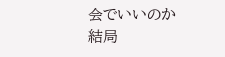会でいいのか
結局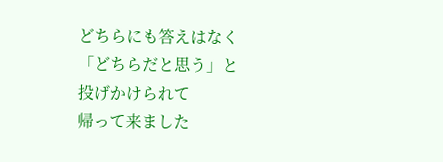どちらにも答えはなく
「どちらだと思う」と
投げかけられて
帰って来ました